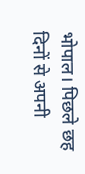भोपाल। पिछले छह दिनों से अपनी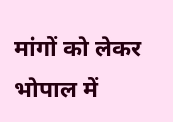मांगों को लेकर भोपाल में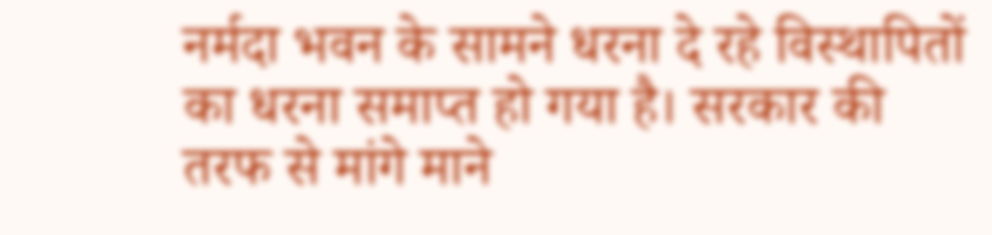नर्मदा भवन के सामने धरना दे रहे विस्थापितों का धरना समाप्त हो गया है। सरकार की तरफ से मांगे माने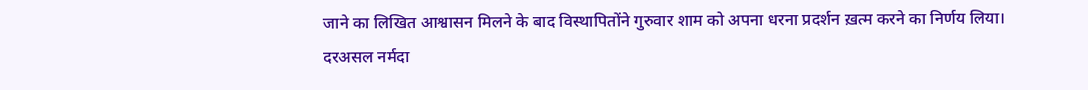जाने का लिखित आश्वासन मिलने के बाद विस्थापितोंने गुरुवार शाम को अपना धरना प्रदर्शन ख़त्म करने का निर्णय लिया।
दरअसल नर्मदा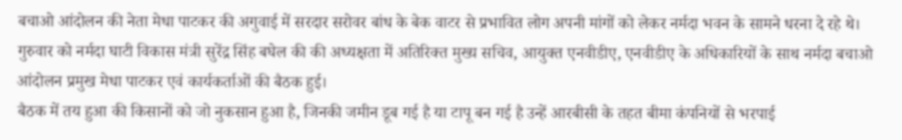बचाओ आंदोलन की नेता मेधा पाटकर की अगुवाई में सरदार सरोवर बांध के बेक वाटर से प्रभावित लोग अपनी मांगों को लेकर नर्मदा भवन के सामने धरना दे रहे थे। गुरुवार को नर्मदा घाटी विकास मंत्री सुरेंद्र सिंह बघेल की की अध्यक्षता में अतिरिक्त मुख्य सचिव, आयुक्त एनवीडीए, एनवीडीए के अधिकारियों के साथ नर्मदा बचाओ आंदोलन प्रमुख मेधा पाटकर एवं कार्यकर्ताओं की बैठक हुई।
बैठक में तय हुआ की किसानों को जो नुकसान हुआ है, जिनकी जमीन डूब गई है या टापू बन गई है उन्हें आरबीसी के तहत बीमा कंपनियों से भरपाई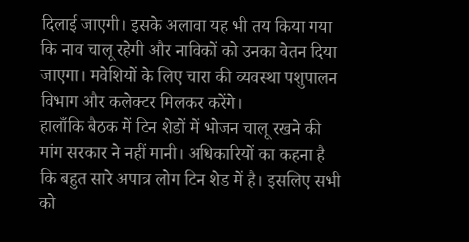दिलाई जाएगी। इसके अलावा यह भी तय किया गया कि नाव चालू रहेगी और नाविकों को उनका वेतन दिया जाएगा। मवेशियों के लिए चारा की व्यवस्था पशुपालन विभाग और कलेक्टर मिलकर करेंगे।
हालाँकि बैठक में टिन शेडों में भोजन चालू रखने की मांग सरकार ने नहीं मानी। अधिकारियों का कहना है कि बहुत सारे अपात्र लोग टिन शेड में है। इसलिए सभी को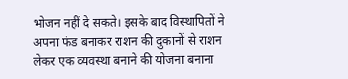भोजन नहीं दे सकते। इसके बाद विस्थापितों ने अपना फंड बनाकर राशन की दुकानों से राशन लेकर एक व्यवस्था बनाने की योजना बनाना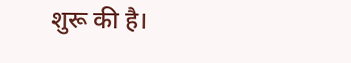शुरू की है।